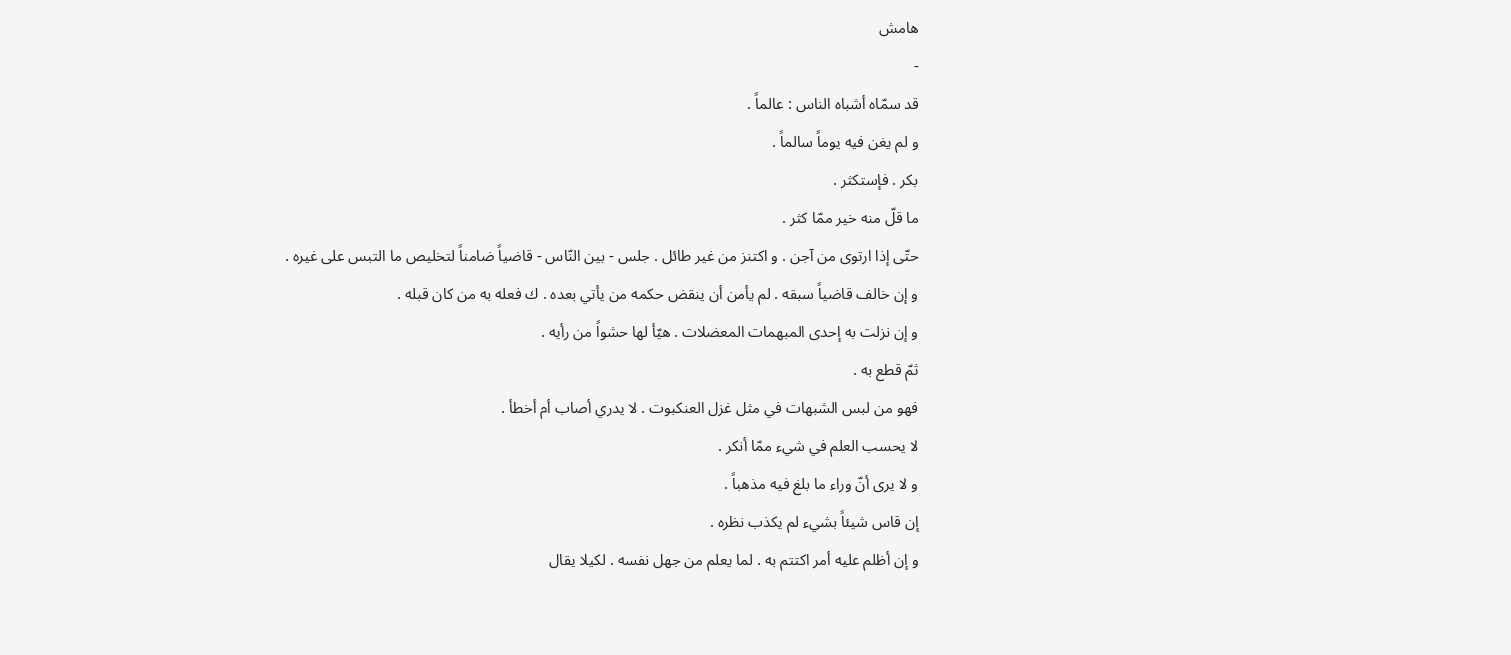هامش
-
قد سمّاه أشباه الناس : عالماً .
و لم يغن فيه يوماً سالماً .
بكر . فإستكثر .
ما قلّ منه خير ممّا كثر .
حتّى إذا ارتوى من آجن . و اكتنز من غير طائل . جلس - بين النّاس - قاضياً ضامناً لتخليص ما التبس على غيره .
و إن خالف قاضياً سبقه . لم يأمن أن ينقض حكمه من يأتي بعده . ك فعله به من كان قبله .
و إن نزلت به إحدى المبهمات المعضلات . هيّأ لها حشواً من رأيه .
ثمّ قطع به .
فهو من لبس الشبهات في مثل غزل العنكبوت . لا يدري أصاب أم أخطأ .
لا يحسب العلم في شيء ممّا أنكر .
و لا يرى أنّ وراء ما بلغ فيه مذهباً .
إن قاس شيئاً بشيء لم يكذب نظره .
و إن أظلم عليه أمر اكتتم به . لما يعلم من جهل نفسه . لكيلا يقال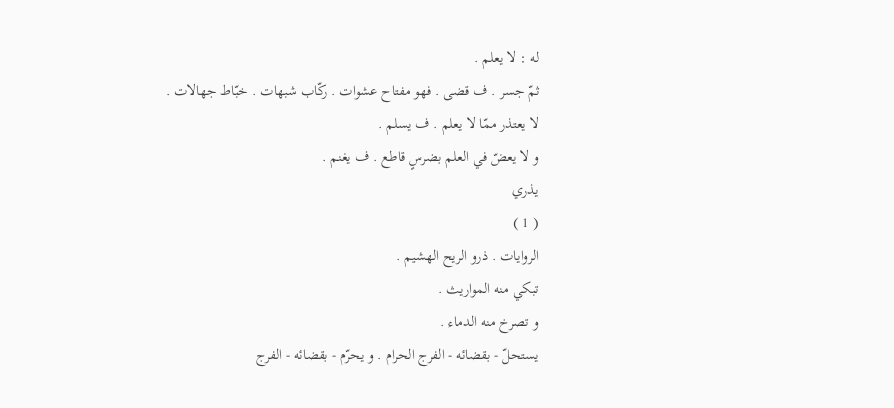له : لا يعلم .
ثمّ جسر . ف قضى . فهو مفتاح عشوات . ركّاب شبهات . خبّاط جهالات .
لا يعتذر ممّا لا يعلم . ف يسلم .
و لا يعضّ في العلم بضرسٍ قاطع . ف يغنم .
يذري
( 1 )
الروايات . ذرو الريح الهشيم .
تبكي منه المواريث .
و تصرخ منه الدماء .
يستحلّ - بقضائه - الفرج الحرام . و يحرّم - بقضائه - الفرج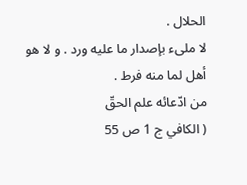الحلال .
لا ملىء بإصدار ما عليه ورد . و لا هو أهل لما منه فرط .
من ادّعائه علم الحقّ
( الكافي ج 1 ص 55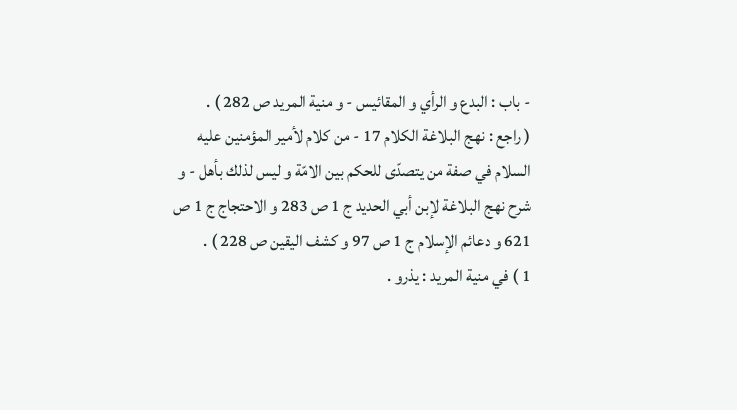- باب : البدع و الرأي و المقائيس - و منية المريد ص 282 ) .
( راجع : نهج البلاغة الكلام 17 - من كلام لأمير المؤمنين عليه السلام في صفة من يتصدّى للحكم بين الامّة و ليس لذلك بأهل - و شرح نهج البلاغة لإبن أبي الحديد ج 1 ص 283 و الاحتجاج ج 1 ص 621 و دعائم الإسلام ج 1 ص 97 و كشف اليقين ص 228 ) .
1 ) في منية المريد : يذرو .